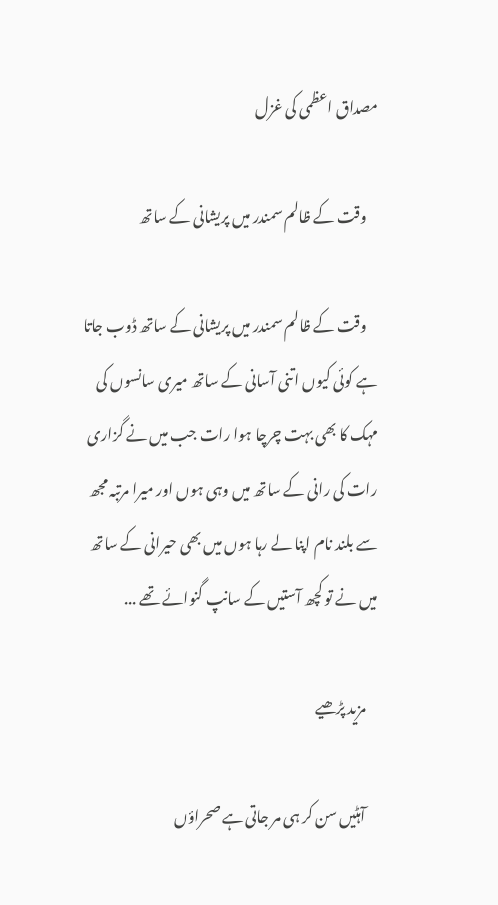مصداق اعظمی کی غزل

    وقت کے ظالم سمندر میں پریشانی کے ساتھ

    وقت کے ظالم سمندر میں پریشانی کے ساتھ ڈوب جاتا ہے کوئی کیوں اتنی آسانی کے ساتھ میری سانسوں کی مہک کا بھی بہت چرچا ہوا رات جب میں نے گزاری رات کی رانی کے ساتھ میں وہی ہوں اور میرا مرتبہ مجھ سے بلند نام اپنا لے رہا ہوں میں بھی حیرانی کے ساتھ میں نے تو کچھ آستیں کے سانپ گنوائے تھے ...

    مزید پڑھیے

    آہٹیں سن کر ہی مر جاتی ہے صحراؤں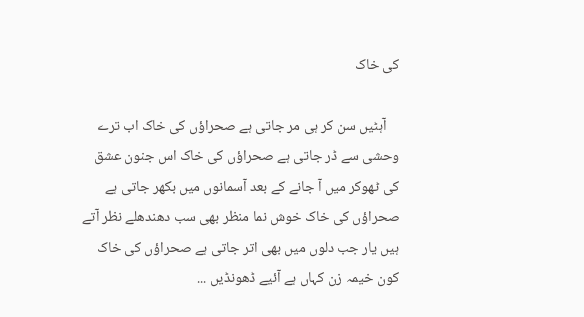کی خاک

    آہٹیں سن کر ہی مر جاتی ہے صحراؤں کی خاک اب ترے وحشی سے ڈر جاتی ہے صحراؤں کی خاک اس جنون عشق کی ٹھوکر میں آ جانے کے بعد آسمانوں میں بکھر جاتی ہے صحراؤں کی خاک خوش نما منظر بھی سب دھندھلے نظر آتے ہیں یار جب دلوں میں بھی اتر جاتی ہے صحراؤں کی خاک کون خیمہ زن کہاں ہے آئیے ڈھونڈیں ...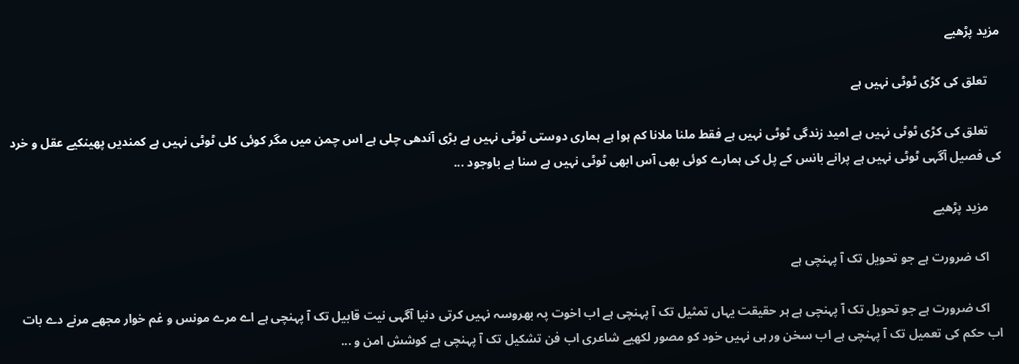مزید پڑھیے

    تعلق کی کڑی ٹوٹی نہیں ہے

    تعلق کی کڑی ٹوٹی نہیں ہے امید زندگی ٹوٹی نہیں ہے فقط ملنا ملانا کم ہوا ہے ہماری دوستی ٹوٹی نہیں ہے بڑی آندھی چلی ہے اس چمن میں مگر کوئی کلی ٹوٹی نہیں ہے کمندیں پھینکیے عقل و خرد کی فصیل آگہی ٹوٹی نہیں ہے پرانے بانس کے پل کی ہمارے کوئی بھی آس ابھی ٹوٹی نہیں ہے سنا ہے باوجود ...

    مزید پڑھیے

    اک ضرورت ہے جو تحویل تک آ پہنچی ہے

    اک ضرورت ہے جو تحویل تک آ پہنچی ہے ہر حقیقت یہاں تمثیل تک آ پہنچی ہے اب اخوت پہ بھروسہ نہیں کرتی دنیا آگہی نیت قابیل تک آ پہنچی ہے اے مرے مونس و غم خوار مجھے مرنے دے بات اب حکم کی تعمیل تک آ پہنچی ہے اب سخن ور ہی نہیں خود کو مصور لکھیے شاعری اب فن تشکیل تک آ پہنچی ہے کوشش امن و ...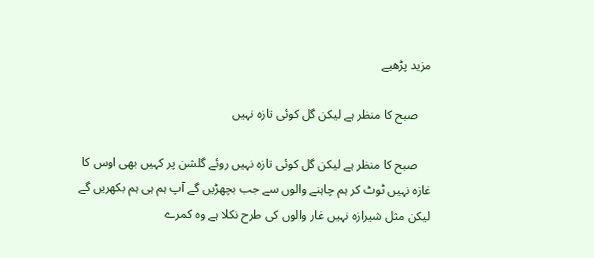مزید پڑھیے

    صبح کا منظر ہے لیکن گل کوئی تازہ نہیں

    صبح کا منظر ہے لیکن گل کوئی تازہ نہیں روئے گلشن پر کہیں بھی اوس کا غازہ نہیں ٹوٹ کر ہم چاہنے والوں سے جب بچھڑیں گے آپ ہم ہی ہم بکھریں گے لیکن مثل شیرازہ نہیں غار والوں کی طرح نکلا ہے وہ کمرے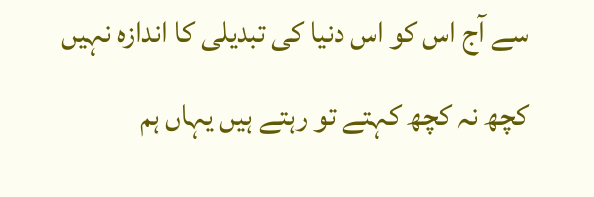سے آج اس کو اس دنیا کی تبدیلی کا اندازہ نہیں کچھ نہ کچھ کہتے تو رہتے ہیں یہاں ہم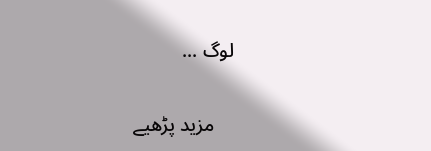لوگ ...

    مزید پڑھیے